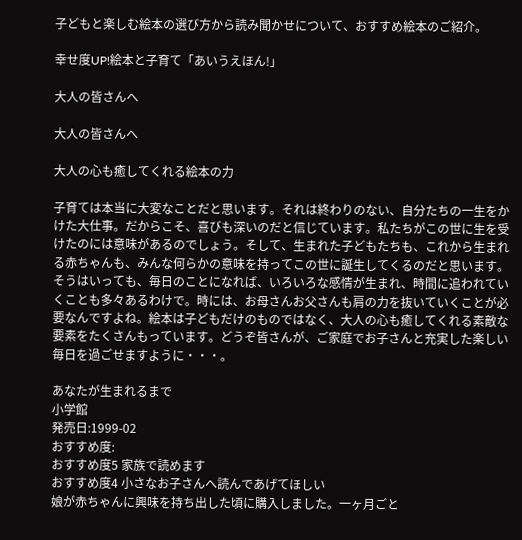子どもと楽しむ絵本の選び方から読み聞かせについて、おすすめ絵本のご紹介。

幸せ度UP!絵本と子育て「あいうえほん!」

大人の皆さんへ

大人の皆さんへ

大人の心も癒してくれる絵本の力

子育ては本当に大変なことだと思います。それは終わりのない、自分たちの一生をかけた大仕事。だからこそ、喜びも深いのだと信じています。私たちがこの世に生を受けたのには意味があるのでしょう。そして、生まれた子どもたちも、これから生まれる赤ちゃんも、みんな何らかの意味を持ってこの世に誕生してくるのだと思います。そうはいっても、毎日のことになれば、いろいろな感情が生まれ、時間に追われていくことも多々あるわけで。時には、お母さんお父さんも肩の力を抜いていくことが必要なんですよね。絵本は子どもだけのものではなく、大人の心も癒してくれる素敵な要素をたくさんもっています。どうぞ皆さんが、ご家庭でお子さんと充実した楽しい毎日を過ごせますように・・・。

あなたが生まれるまで
小学館
発売日:1999-02
おすすめ度:
おすすめ度5 家族で読めます
おすすめ度4 小さなお子さんへ読んであげてほしい
娘が赤ちゃんに興味を持ち出した頃に購入しました。一ヶ月ごと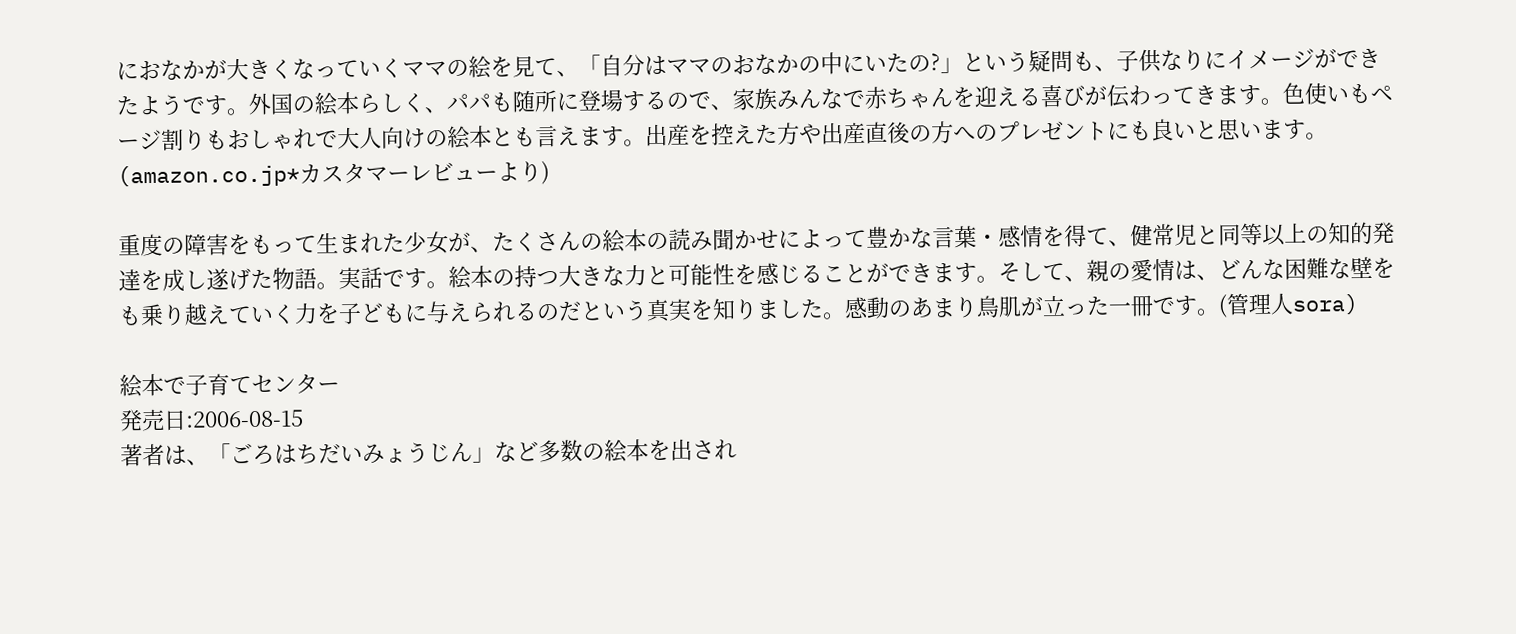におなかが大きくなっていくママの絵を見て、「自分はママのおなかの中にいたの?」という疑問も、子供なりにイメージができたようです。外国の絵本らしく、パパも随所に登場するので、家族みんなで赤ちゃんを迎える喜びが伝わってきます。色使いもページ割りもおしゃれで大人向けの絵本とも言えます。出産を控えた方や出産直後の方へのプレゼントにも良いと思います。(amazon.co.jp*カスタマーレビューより)

重度の障害をもって生まれた少女が、たくさんの絵本の読み聞かせによって豊かな言葉・感情を得て、健常児と同等以上の知的発達を成し遂げた物語。実話です。絵本の持つ大きな力と可能性を感じることができます。そして、親の愛情は、どんな困難な壁をも乗り越えていく力を子どもに与えられるのだという真実を知りました。感動のあまり鳥肌が立った一冊です。(管理人sora)

絵本で子育てセンター
発売日:2006-08-15
著者は、「ごろはちだいみょうじん」など多数の絵本を出され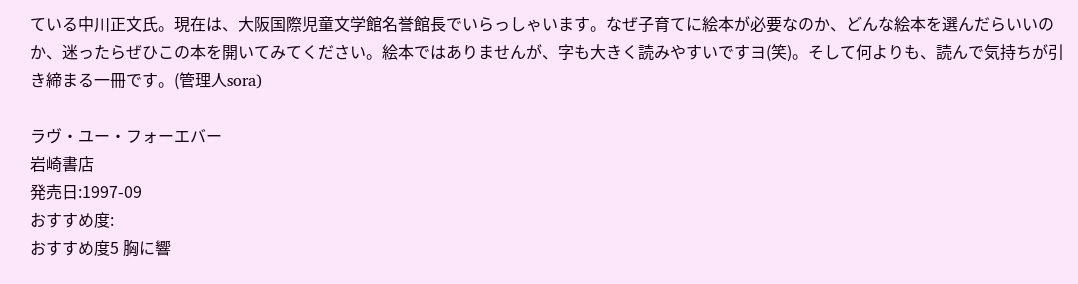ている中川正文氏。現在は、大阪国際児童文学館名誉館長でいらっしゃいます。なぜ子育てに絵本が必要なのか、どんな絵本を選んだらいいのか、迷ったらぜひこの本を開いてみてください。絵本ではありませんが、字も大きく読みやすいですヨ(笑)。そして何よりも、読んで気持ちが引き締まる一冊です。(管理人sora)

ラヴ・ユー・フォーエバー
岩崎書店
発売日:1997-09
おすすめ度:
おすすめ度5 胸に響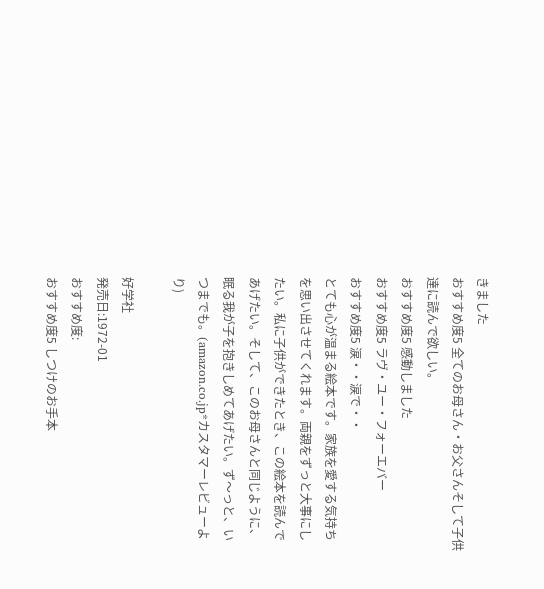きました
おすすめ度5 全てのお母さん・お父さんそして子供達に読んで欲しい。
おすすめ度5 感動しました
おすすめ度5 ラヴ・ユー・フォーエバー
おすすめ度5 涙・・涙で・・
とても心が温まる絵本です。家族を愛する気持ちを思い出させてくれます。両親をずっと大事にしたい。私に子供ができたとき、この絵本を読んであげたい。そして、このお母さんと同じように、眠る我が子を抱きしめてあげたい。ず〜っと、いつまでも。(amazon.co.jp*カスタマーレビューより)

好学社
発売日:1972-01
おすすめ度:
おすすめ度5 しつけのお手本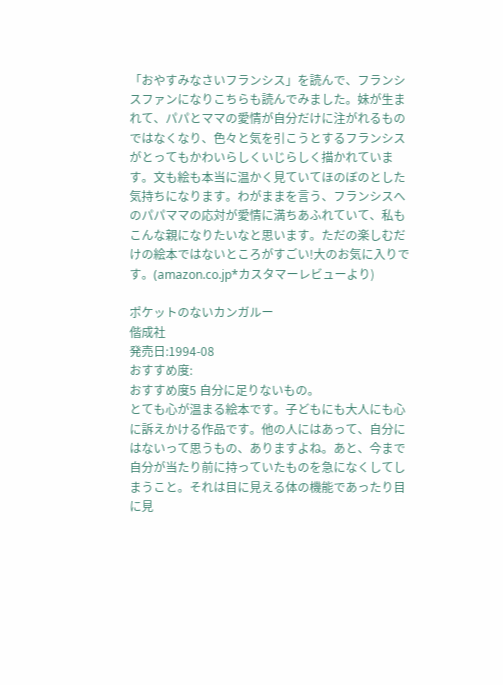「おやすみなさいフランシス」を読んで、フランシスファンになりこちらも読んでみました。妹が生まれて、パパとママの愛情が自分だけに注がれるものではなくなり、色々と気を引こうとするフランシスがとってもかわいらしくいじらしく描かれています。文も絵も本当に温かく見ていてほのぼのとした気持ちになります。わがままを言う、フランシスへのパパママの応対が愛情に満ちあふれていて、私もこんな親になりたいなと思います。ただの楽しむだけの絵本ではないところがすごい!大のお気に入りです。(amazon.co.jp*カスタマーレビューより)

ポケットのないカンガルー
偕成社
発売日:1994-08
おすすめ度:
おすすめ度5 自分に足りないもの。
とても心が温まる絵本です。子どもにも大人にも心に訴えかける作品です。他の人にはあって、自分にはないって思うもの、ありますよね。あと、今まで自分が当たり前に持っていたものを急になくしてしまうこと。それは目に見える体の機能であったり目に見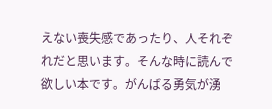えない喪失感であったり、人それぞれだと思います。そんな時に読んで欲しい本です。がんばる勇気が湧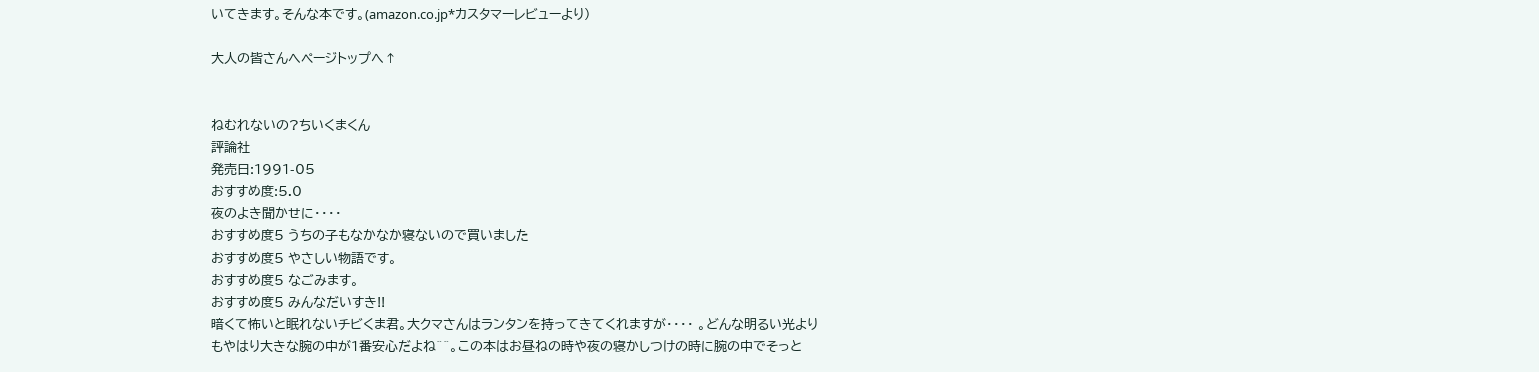いてきます。そんな本です。(amazon.co.jp*カスタマーレビューより)

大人の皆さんへページトップへ↑


ねむれないの?ちいくまくん
評論社
発売日:1991-05
おすすめ度:5.0
夜のよき聞かせに・・・・
おすすめ度5 うちの子もなかなか寝ないので買いました
おすすめ度5 やさしい物語です。
おすすめ度5 なごみます。
おすすめ度5 みんなだいすき!!
暗くて怖いと眠れないチビくま君。大クマさんはランタンを持ってきてくれますが・・・・ 。どんな明るい光よりもやはり大きな腕の中が1番安心だよね^^。この本はお昼ねの時や夜の寝かしつけの時に腕の中でそっと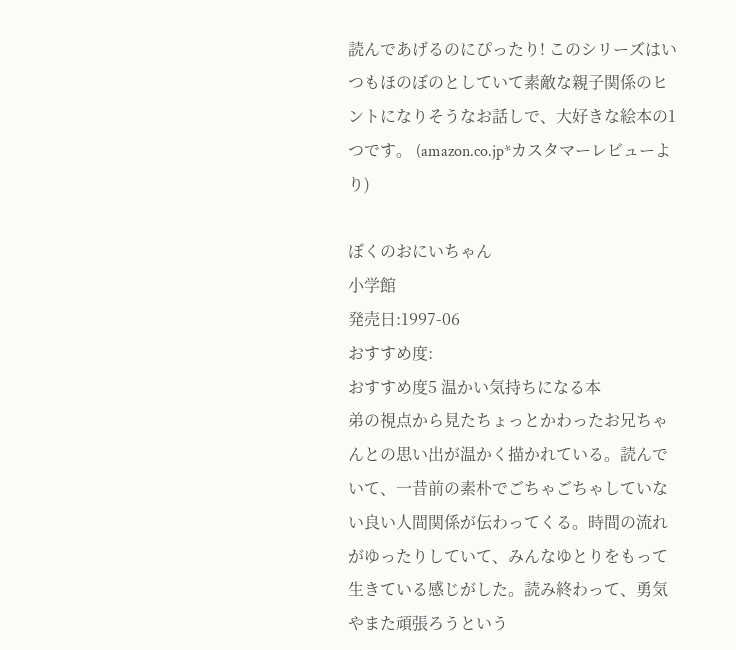読んであげるのにぴったり! このシリーズはいつもほのぼのとしていて素敵な親子関係のヒントになりそうなお話しで、大好きな絵本の1つです。 (amazon.co.jp*カスタマーレビューより)

ぼくのおにいちゃん
小学館
発売日:1997-06
おすすめ度:
おすすめ度5 温かい気持ちになる本
弟の視点から見たちょっとかわったお兄ちゃんとの思い出が温かく描かれている。読んでいて、一昔前の素朴でごちゃごちゃしていない良い人間関係が伝わってくる。時間の流れがゆったりしていて、みんなゆとりをもって生きている感じがした。読み終わって、勇気やまた頑張ろうという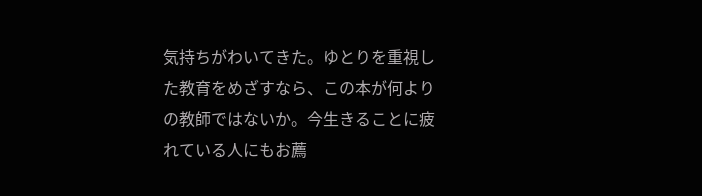気持ちがわいてきた。ゆとりを重視した教育をめざすなら、この本が何よりの教師ではないか。今生きることに疲れている人にもお薦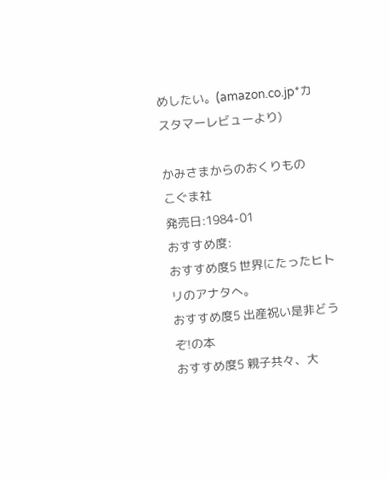めしたい。(amazon.co.jp*カスタマーレビューより)

かみさまからのおくりもの
こぐま社
発売日:1984-01
おすすめ度:
おすすめ度5 世界にたったヒトリのアナタへ。
おすすめ度5 出産祝い是非どうぞ!の本
おすすめ度5 親子共々、大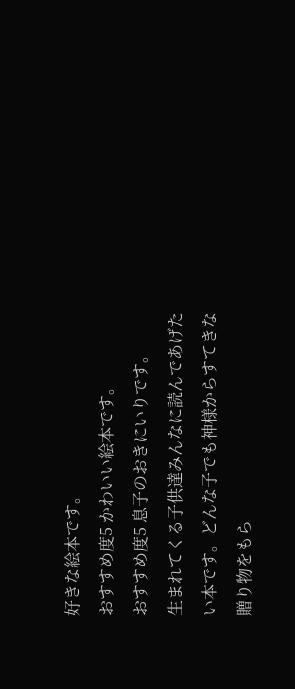好きな絵本です。
おすすめ度5 かわいい絵本です。
おすすめ度5 息子のおきにいりです。
生まれてくる子供達みんなに読んであげたい本です。どんな子でも神様からすてきな贈り物をもら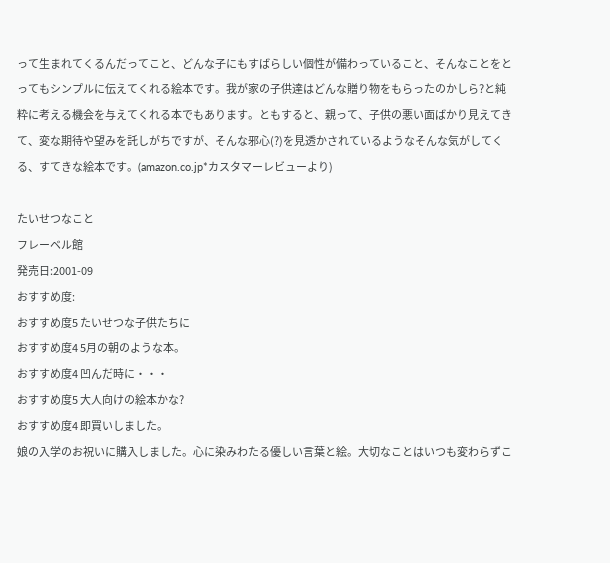って生まれてくるんだってこと、どんな子にもすばらしい個性が備わっていること、そんなことをとってもシンプルに伝えてくれる絵本です。我が家の子供達はどんな贈り物をもらったのかしら?と純粋に考える機会を与えてくれる本でもあります。ともすると、親って、子供の悪い面ばかり見えてきて、変な期待や望みを託しがちですが、そんな邪心(?)を見透かされているようなそんな気がしてくる、すてきな絵本です。(amazon.co.jp*カスタマーレビューより)

たいせつなこと
フレーベル館
発売日:2001-09
おすすめ度:
おすすめ度5 たいせつな子供たちに
おすすめ度4 5月の朝のような本。
おすすめ度4 凹んだ時に・・・
おすすめ度5 大人向けの絵本かな?
おすすめ度4 即買いしました。
娘の入学のお祝いに購入しました。心に染みわたる優しい言葉と絵。大切なことはいつも変わらずこ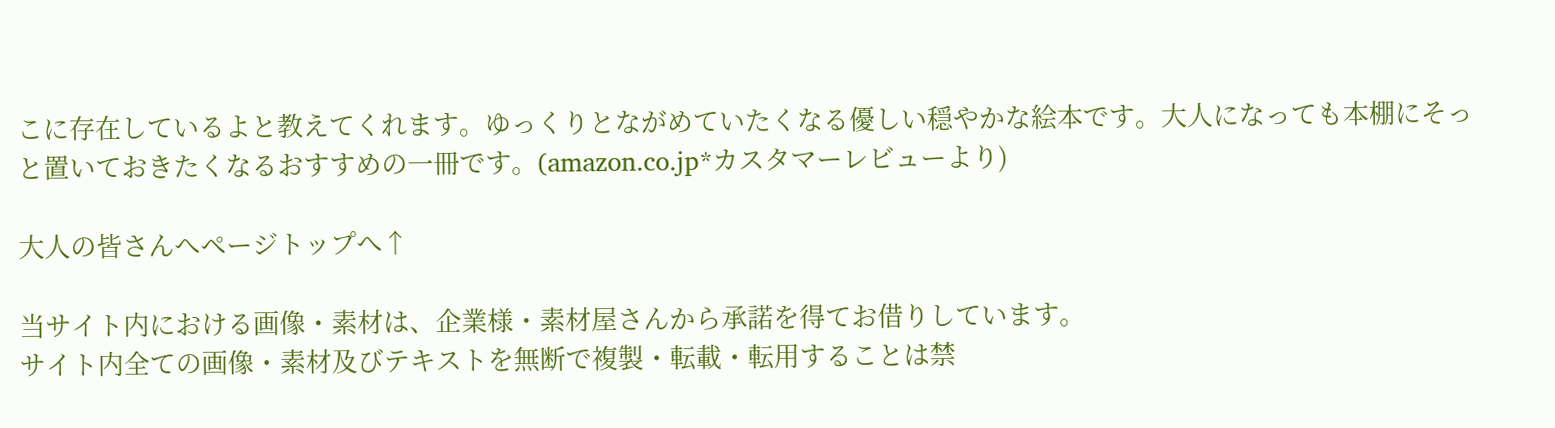こに存在しているよと教えてくれます。ゆっくりとながめていたくなる優しい穏やかな絵本です。大人になっても本棚にそっと置いておきたくなるおすすめの一冊です。(amazon.co.jp*カスタマーレビューより)

大人の皆さんへページトップへ↑

当サイト内における画像・素材は、企業様・素材屋さんから承諾を得てお借りしています。
サイト内全ての画像・素材及びテキストを無断で複製・転載・転用することは禁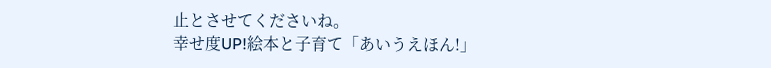止とさせてくださいね。
幸せ度UP!絵本と子育て「あいうえほん!」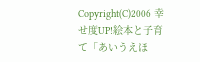Copyright(C)2006 幸せ度UP!絵本と子育て「あいうえほ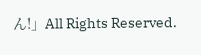ん!」All Rights Reserved.